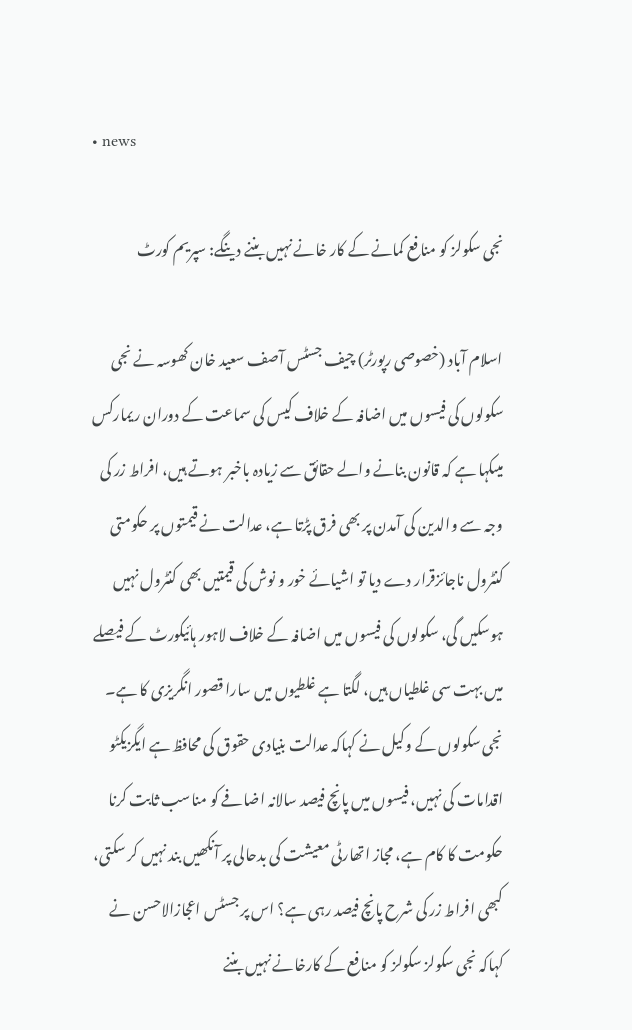• news

نجی سکولز کو منافع کمانے کے کار خانے نہیں بننے دینگے: سپریم کورٹ

اسلام آباد (خصوصی رپورٹر) چیف جسٹس آصف سعید خان کھوسہ نے نجی سکولوں کی فیسوں میں اضافہ کے خلاف کیس کی سماعت کے دوران ریمارکس میںکہا ہے کہ قانون بنانے والے حقائق سے زیادہ باخبر ہوتے ہیں، افراط زر کی وجہ سے والدین کی آمدن پر بھی فرق پڑتا ہے، عدالت نے قیمتوں پر حکومتی کنٹرول ناجائزقرار دے دیا تو اشیائے خور و نوش کی قیمتیں بھی کنٹرول نہیں ہوسکیں گی، سکولوں کی فیسوں میں اضافہ کے خلاف لاہور ہائیکورٹ کے فیصلے میں بہت سی غلطیاں ہیں، لگتا ہے غلطیوں میں سارا قصور انگریزی کا ہے۔ نجی سکولوں کے وکیل نے کہاکہ عدالت بنیادی حقوق کی محافظ ہے ایگزیکٹو اقدامات کی نہیں، فیسوں میں پانچ فیصد سالانہ اضافے کو مناسب ثابت کرنا حکومت کا کام ہے، مجاز اتھارٹی معیشت کی بدحالی پر آنکھیں بند نہیں کر سکتی، کبھی افراط زر کی شرح پانچ فیصد رہی ہے؟ اس پر جسٹس اعجازالاحسن نے کہاکہ نجی سکولز سکولز کو منافع کے کارخانے نہیں بننے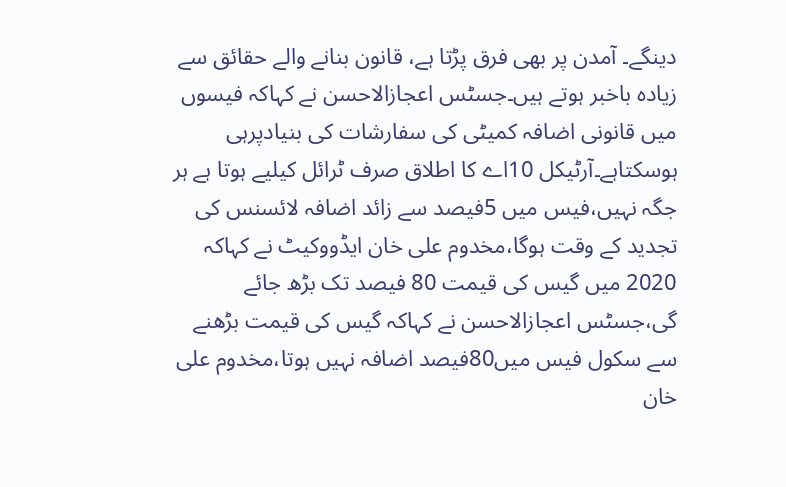دینگے۔ آمدن پر بھی فرق پڑتا ہے، قانون بنانے والے حقائق سے زیادہ باخبر ہوتے ہیں۔جسٹس اعجازالاحسن نے کہاکہ فیسوں میں قانونی اضافہ کمیٹی کی سفارشات کی بنیادپرہی ہوسکتاہے۔آرٹیکل 10اے کا اطلاق صرف ٹرائل کیلیے ہوتا ہے ہر جگہ نہیں،فیس میں 5فیصد سے زائد اضافہ لائسنس کی تجدید کے وقت ہوگا،مخدوم علی خان ایڈووکیٹ نے کہاکہ 2020 میں گیس کی قیمت 80 فیصد تک بڑھ جائے گی،جسٹس اعجازالاحسن نے کہاکہ گیس کی قیمت بڑھنے سے سکول فیس میں80فیصد اضافہ نہیں ہوتا،مخدوم علی خان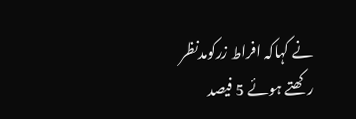نے کہاکہ افراط زرکومدنظر رکھتے ہوئے 5 فیصد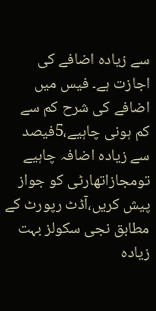سے زیادہ اضافے کی اجازت ہے۔ فیس میں اضافے کی شرح کم سے کم ہونی چاہیے،5فیصد سے زیادہ اضافہ چاہیے تومجازاتھارٹی کو جواز پیش کریں،آڈٹ رپورٹ کے مطابق نجی سکولز بہت زیادہ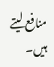منافع لیتے ہیں۔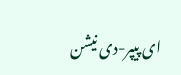ای پیپر-دی نیشن